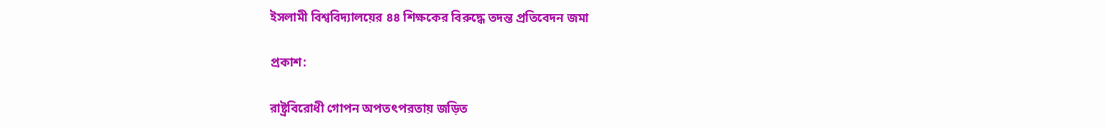ইসলামী বিশ্ববিদ্যালয়ের ৪৪ শিক্ষকের বিরুদ্ধে তদন্ত প্রতিবেদন জমা

প্রকাশ:

রাষ্ট্রবিরোধী গোপন অপতৎপরতায় জড়িত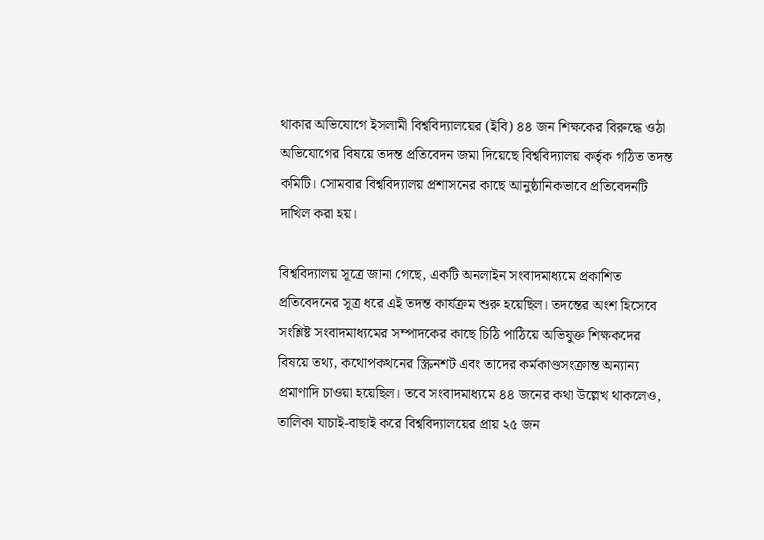থাকার অভিযোগে ইসলামী বিশ্ববিদ্যালয়ের (ইবি) ৪৪ জন শিক্ষকের বিরুদ্ধে ওঠা অভিযোগের বিষয়ে তদন্ত প্রতিবেদন জমা দিয়েছে বিশ্ববিদ্যালয় কর্তৃক গঠিত তদন্ত কমিটি। সোমবার বিশ্ববিদ্যালয় প্রশাসনের কাছে আনুষ্ঠানিকভাবে প্রতিবেদনটি দাখিল করা হয়।

বিশ্ববিদ্যালয় সূত্রে জানা গেছে, একটি অনলাইন সংবাদমাধ্যমে প্রকাশিত প্রতিবেদনের সূত্র ধরে এই তদন্ত কার্যক্রম শুরু হয়েছিল। তদন্তের অংশ হিসেবে সংশ্লিষ্ট সংবাদমাধ্যমের সম্পাদকের কাছে চিঠি পাঠিয়ে অভিযুক্ত শিক্ষকদের বিষয়ে তথ্য, কথোপকথনের স্ক্রিনশট এবং তাদের কর্মকাণ্ডসংক্রান্ত অন্যান্য প্রমাণাদি চাওয়া হয়েছিল। তবে সংবাদমাধ্যমে ৪৪ জনের কথা উল্লেখ থাকলেও, তালিকা যাচাই-বাছাই করে বিশ্ববিদ্যালয়ের প্রায় ২৫ জন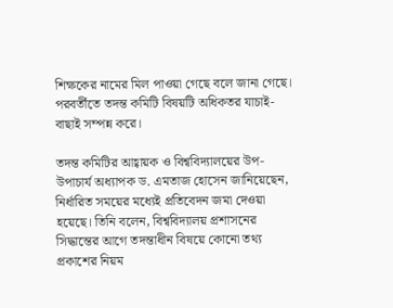শিক্ষকের নামের মিল পাওয়া গেছে বলে জানা গেছে। পরবর্তীতে তদন্ত কমিটি বিষয়টি অধিকতর যাচাই-বাছাই সম্পন্ন করে।

তদন্ত কমিটির আহ্বায়ক ও বিশ্ববিদ্যালয়ের উপ-উপাচার্য অধ্যাপক ড. এমতাজ হোসেন জানিয়েছেন, নির্ধারিত সময়ের মধ্যেই প্রতিবেদন জমা দেওয়া হয়েছে। তিনি বলেন, বিশ্ববিদ্যালয় প্রশাসনের সিদ্ধান্তের আগে তদন্তাধীন বিষয়ে কোনো তথ্য প্রকাশের নিয়ম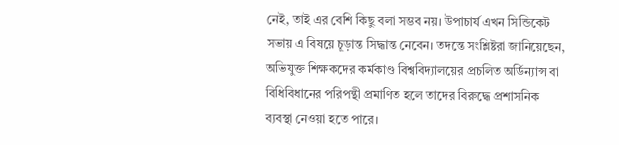নেই, তাই এর বেশি কিছু বলা সম্ভব নয়। উপাচার্য এখন সিন্ডিকেট সভায় এ বিষয়ে চূড়ান্ত সিদ্ধান্ত নেবেন। তদন্তে সংশ্লিষ্টরা জানিয়েছেন, অভিযুক্ত শিক্ষকদের কর্মকাণ্ড বিশ্ববিদ্যালয়ের প্রচলিত অর্ডিন্যান্স বা বিধিবিধানের পরিপন্থী প্রমাণিত হলে তাদের বিরুদ্ধে প্রশাসনিক ব্যবস্থা নেওয়া হতে পারে।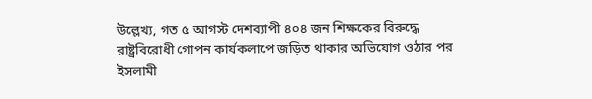উল্লেখ্য, গত ৫ আগস্ট দেশব্যাপী ৪০৪ জন শিক্ষকের বিরুদ্ধে রাষ্ট্রবিরোধী গোপন কার্যকলাপে জড়িত থাকার অভিযোগ ওঠার পর ইসলামী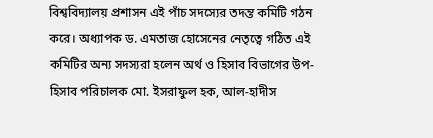বিশ্ববিদ্যালয় প্রশাসন এই পাঁচ সদস্যের তদন্ত কমিটি গঠন করে। অধ্যাপক ড. এমতাজ হোসেনের নেতৃত্বে গঠিত এই কমিটির অন্য সদস্যরা হলেন অর্থ ও হিসাব বিভাগের উপ-হিসাব পরিচালক মো. ইসরাফুল হক, আল-হাদীস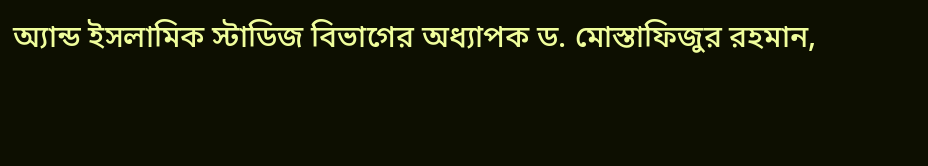অ্যান্ড ইসলামিক স্টাডিজ বিভাগের অধ্যাপক ড. মোস্তাফিজুর রহমান,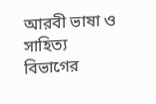আরবী ভাষা ও সাহিত্য বিভাগের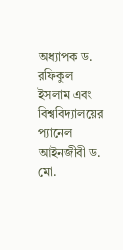অধ্যাপক ড. রফিকুল ইসলাম এবং বিশ্ববিদ্যালয়ের প্যানেল আইনজীবী ড. মো.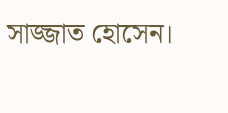সাজ্জাত হোসেন।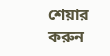শেয়ার করুন